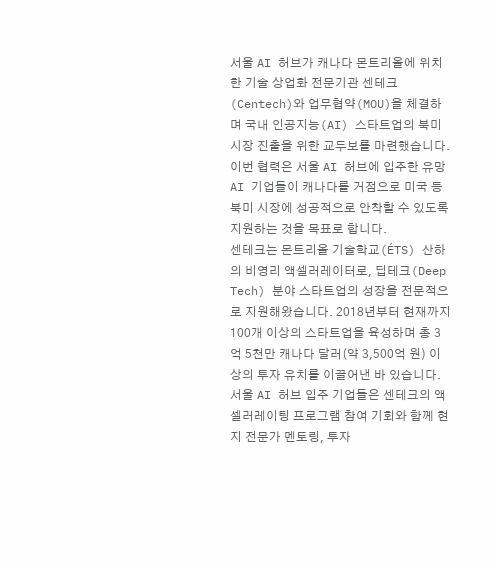서울 AI 허브가 캐나다 몬트리올에 위치한 기술 상업화 전문기관 센테크(Centech)와 업무협약(MOU)을 체결하며 국내 인공지능(AI) 스타트업의 북미 시장 진출을 위한 교두보를 마련했습니다. 이번 협력은 서울 AI 허브에 입주한 유망 AI 기업들이 캐나다를 거점으로 미국 등 북미 시장에 성공적으로 안착할 수 있도록 지원하는 것을 목표로 합니다.
센테크는 몬트리올 기술학교(ÉTS) 산하의 비영리 액셀러레이터로, 딥테크(Deep Tech) 분야 스타트업의 성장을 전문적으로 지원해왔습니다. 2018년부터 현재까지 100개 이상의 스타트업을 육성하며 총 3억 5천만 캐나다 달러(약 3,500억 원) 이상의 투자 유치를 이끌어낸 바 있습니다. 서울 AI 허브 입주 기업들은 센테크의 액셀러레이팅 프로그램 참여 기회와 함께 현지 전문가 멘토링, 투자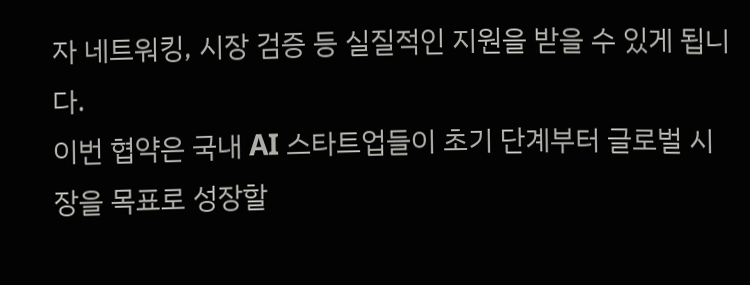자 네트워킹, 시장 검증 등 실질적인 지원을 받을 수 있게 됩니다.
이번 협약은 국내 AI 스타트업들이 초기 단계부터 글로벌 시장을 목표로 성장할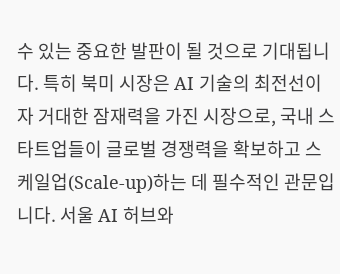수 있는 중요한 발판이 될 것으로 기대됩니다. 특히 북미 시장은 AI 기술의 최전선이자 거대한 잠재력을 가진 시장으로, 국내 스타트업들이 글로벌 경쟁력을 확보하고 스케일업(Scale-up)하는 데 필수적인 관문입니다. 서울 AI 허브와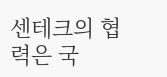센테크의 협력은 국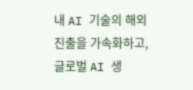내 AI 기술의 해외 진출을 가속화하고, 글로벌 AI 생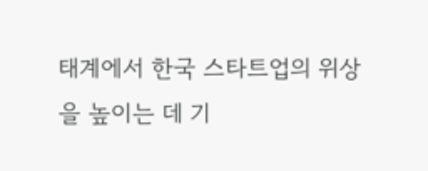태계에서 한국 스타트업의 위상을 높이는 데 기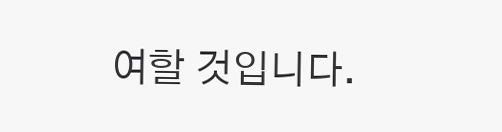여할 것입니다.